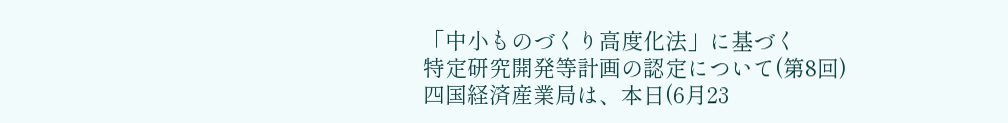「中小ものづくり高度化法」に基づく
特定研究開発等計画の認定について(第8回)
四国経済産業局は、本日(6月23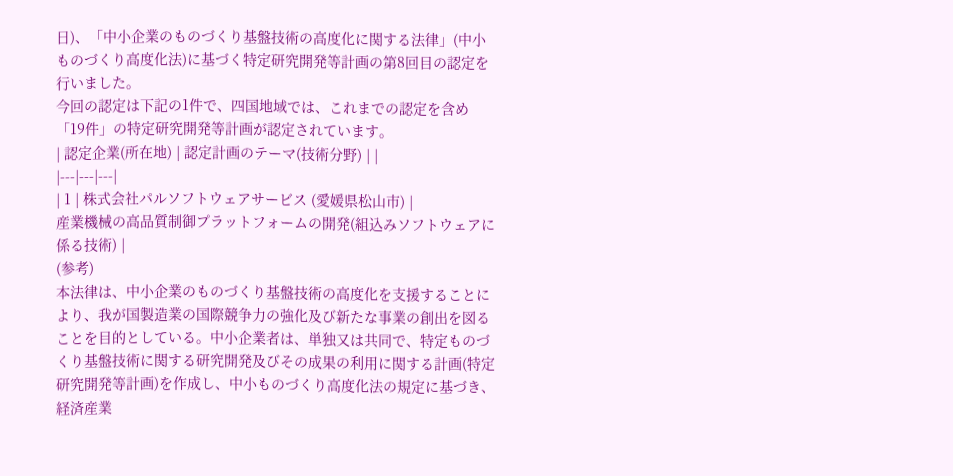日)、「中小企業のものづくり基盤技術の高度化に関する法律」(中小ものづくり高度化法)に基づく特定研究開発等計画の第8回目の認定を行いました。
今回の認定は下記の1件で、四国地域では、これまでの認定を含め「19件」の特定研究開発等計画が認定されています。
| 認定企業(所在地) | 認定計画のテーマ(技術分野) | |
|---|---|---|
| 1 | 株式会社パルソフトウェアサービス (愛媛県松山市) |
産業機械の高品質制御プラットフォームの開発(組込みソフトウェアに係る技術) |
(参考)
本法律は、中小企業のものづくり基盤技術の高度化を支援することにより、我が国製造業の国際競争力の強化及び新たな事業の創出を図ることを目的としている。中小企業者は、単独又は共同で、特定ものづくり基盤技術に関する研究開発及びその成果の利用に関する計画(特定研究開発等計画)を作成し、中小ものづくり高度化法の規定に基づき、経済産業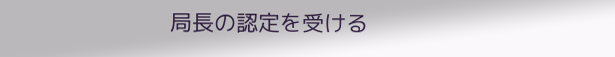局長の認定を受ける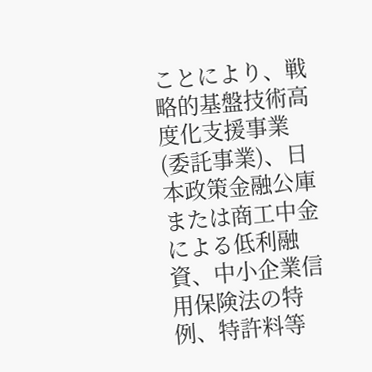ことにより、戦略的基盤技術高度化支援事業(委託事業)、日本政策金融公庫または商工中金による低利融資、中小企業信用保険法の特例、特許料等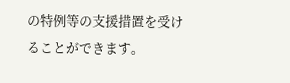の特例等の支援措置を受けることができます。